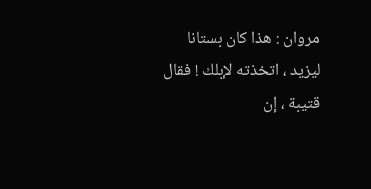مروان : هذا كان بستانا ليزيد ، اتخذته لإبلك ! فقال قتيبة ، إن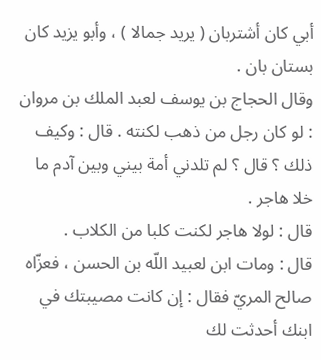أبي كان أشتربان ( يريد جمالا ) ، وأبو يزيد كان بستان بان .
وقال الحجاج بن يوسف لعبد الملك بن مروان : لو كان رجل من ذهب لكنته . قال : وكيف ذلك ؟ قال ؟ لم تلدني أمة بيني وبين آدم ما خلا هاجر .
قال : لولا هاجر لكنت كلبا من الكلاب .
قال : ومات ابن لعبيد اللّه بن الحسن ، فعزّاه صالح المريّ فقال : إن كانت مصيبتك في ابنك أحدثت لك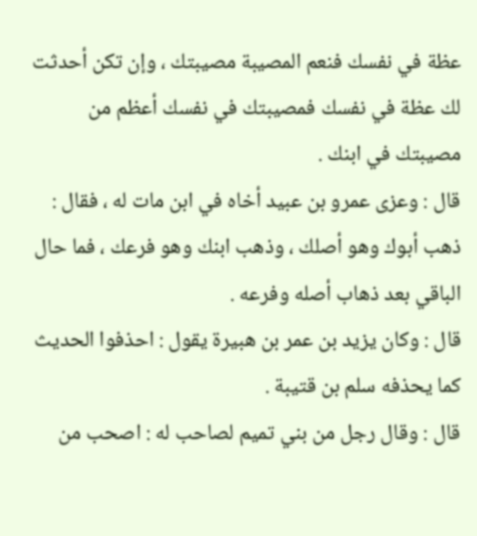عظة في نفسك فنعم المصيبة مصيبتك ، وإن تكن أحدثت لك عظة في نفسك فمصيبتك في نفسك أعظم من مصيبتك في ابنك .
قال : وعزى عمرو بن عبيد أخاه في ابن مات له ، فقال : ذهب أبوك وهو أصلك ، وذهب ابنك وهو فرعك ، فما حال الباقي بعد ذهاب أصله وفرعه .
قال : وكان يزيد بن عمر بن هبيرة يقول : احذفوا الحديث كما يحذفه سلم بن قتيبة .
قال : وقال رجل من بني تميم لصاحب له : اصحب من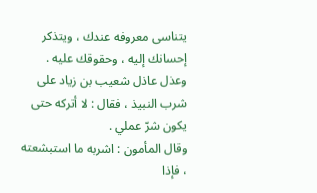يتناسى معروفه عندك ، ويتذكر إحسانك إليه ، وحقوقك عليه .
وعذل عاذل شعيب بن زياد على شرب النبيذ ، فقال : لا أتركه حتى يكون شرّ عملي .
وقال المأمون : اشربه ما استبشعته ، فإذا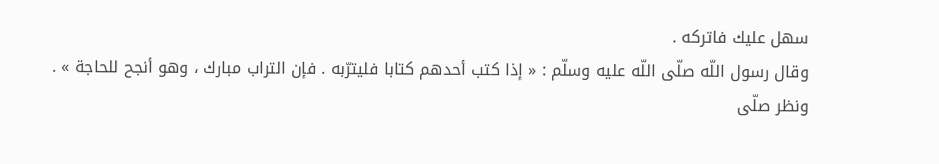سهل عليك فاتركه .
وقال رسول اللّه صلّى اللّه عليه وسلّم : « إذا كتب أحدهم كتابا فليترّبه . فإن التراب مبارك ، وهو أنجح للحاجة » .
ونظر صلّى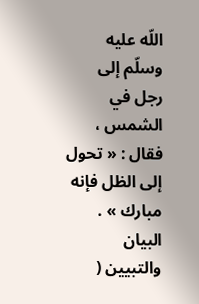اللّه عليه وسلّم إلى رجل في الشمس ، فقال : « تحول إلى الظل فإنه مبارك » .
البيان والتبيين (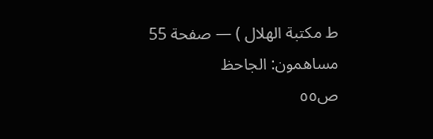ط مكتبة الهلال ) — صفحة 55
مساهمون: الجاحظ
ص٥٥